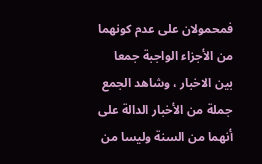فمحمولان على عدم كونهما من الأجزاء الواجبة جمعا بين الاخبار ، وشاهد الجمع جملة من الأخبار الدالة على أنهما من السنة وليسا من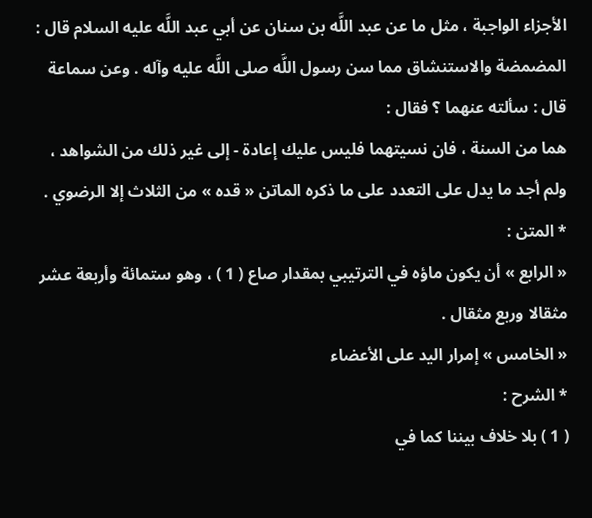الأجزاء الواجبة ، مثل ما عن عبد اللَّه بن سنان عن أبي عبد اللَّه عليه السلام قال : المضمضة والاستنشاق مما سن رسول اللَّه صلى اللَّه عليه وآله . وعن سماعة قال : سألته عنهما ؟ فقال :
هما من السنة ، فان نسيتهما فليس عليك إعادة - إلى غير ذلك من الشواهد ، ولم أجد ما يدل على التعدد على ما ذكره الماتن « قده » من الثلاث إلا الرضوي .
* المتن :
« الرابع » أن يكون ماؤه في الترتيبي بمقدار صاع ( 1 ) ، وهو ستمائة وأربعة عشر مثقالا وربع مثقال .
« الخامس » إمرار اليد على الأعضاء
* الشرح :
( 1 ) بلا خلاف بيننا كما في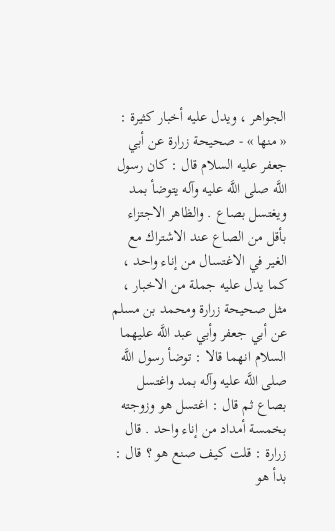الجواهر ، ويدل عليه أخبار كثيرة :
« منها » - صحيحة زرارة عن أبي جعفر عليه السلام قال : كان رسول اللَّه صلى اللَّه عليه وآله يتوضأ بمد ويغتسل بصاع . والظاهر الاجتزاء بأقل من الصاع عند الاشتراك مع الغير في الاغتسال من إناء واحد ، كما يدل عليه جملة من الاخبار ، مثل صحيحة زرارة ومحمد بن مسلم عن أبي جعفر وأبي عبد اللَّه عليهما السلام انهما قالا : توضأ رسول اللَّه صلى اللَّه عليه وآله بمد واغتسل بصاع ثم قال : اغتسل هو وزوجته بخمسة أمداد من إناء واحد . قال زرارة : قلت كيف صنع هو ؟ قال : بدأ هو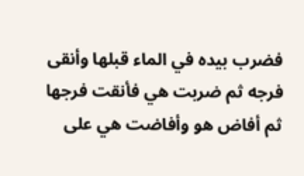فضرب بيده في الماء قبلها وأنقى فرجه ثم ضربت هي فأنقت فرجها ثم أفاض هو وأفاضت هي على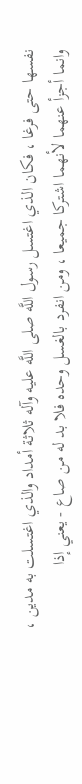نفسها حتى فرغا ، فكان الذي اغتسل رسول اللَّه صلى اللَّه عليه وآله ثلاثة أمداد والذي اغتسلت به مدين ، وانما أجزأ عنهما لأنهما اشتركا جميعا ، ومن انفرد بالغسل وحده فلا بد له من صاع - يعني إذا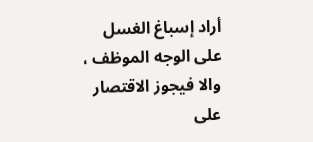أراد إسباغ الغسل على الوجه الموظف ، والا فيجوز الاقتصار على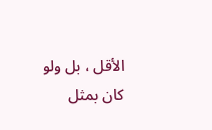الأقل ، بل ولو كان بمثل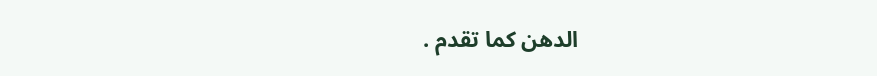الدهن كما تقدم .